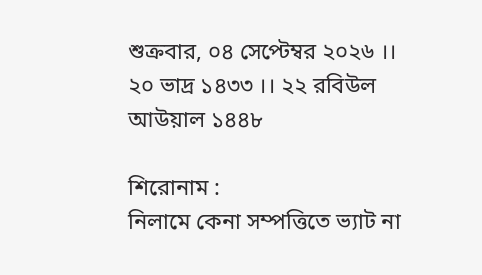শুক্রবার, ০৪ সেপ্টেম্বর ২০২৬ ।। ২০ ভাদ্র ১৪৩৩ ।। ২২ রবিউল আউয়াল ১৪৪৮

শিরোনাম :
নিলামে কেনা সম্পত্তিতে ভ্যাট না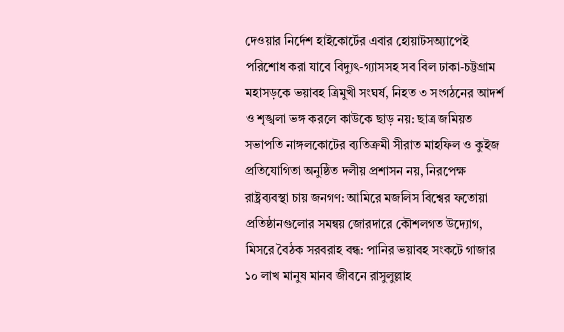দেওয়ার নির্দেশ হাইকোর্টের এবার হোয়াটসঅ্যাপেই পরিশোধ করা যাবে বিদ্যুৎ-গ্যাসসহ সব বিল ঢাকা-চট্টগ্রাম মহাসড়কে ভয়াবহ ত্রিমুখী সংঘর্ষ, নিহত ৩ সংগঠনের আদর্শ ও শৃঙ্খলা ভঙ্গ করলে কাউকে ছাড় নয়: ছাত্র জমিয়ত সভাপতি নাঙ্গলকোটের ব্যতিক্রমী সীরাত মাহফিল ও কুইজ প্রতিযোগিতা অনুষ্ঠিত দলীয় প্রশাসন নয়, নিরপেক্ষ রাষ্ট্রব্যবস্থা চায় জনগণ: আমিরে মজলিস বিশ্বের ফতোয়া প্রতিষ্ঠানগুলোর সমন্বয় জোরদারে কৌশলগত উদ্যোগ, মিসরে বৈঠক সরবরাহ বন্ধ: পানির ভয়াবহ সংকটে গাজার ১০ লাখ মানুষ মানব জীবনে রাসুলুল্লাহ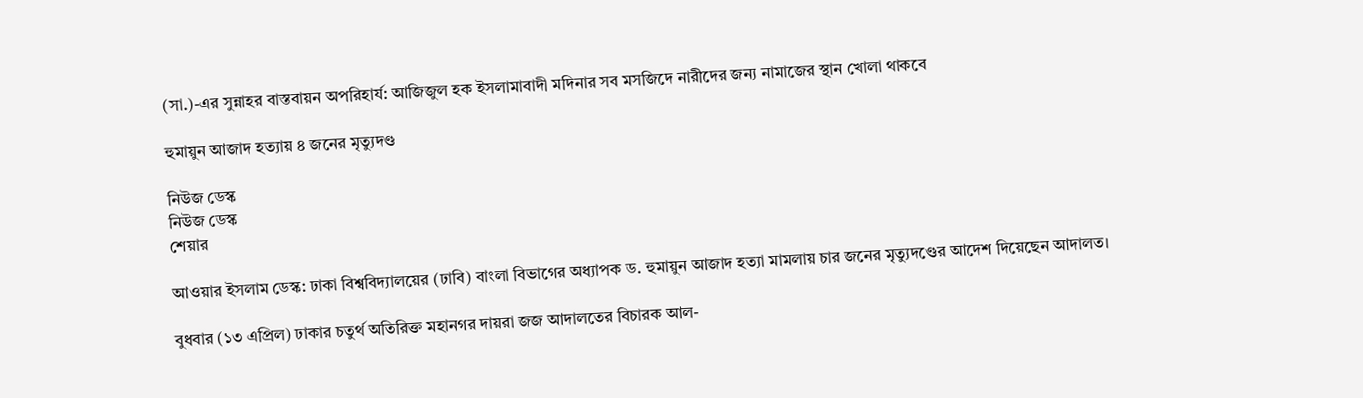(সা.)-এর সুন্নাহর বাস্তবায়ন অপরিহার্য: আজিজুল হক ইসলামাবাদী মদিনার সব মসজিদে নারীদের জন্য নামাজের স্থান খোলা থাকবে

হুমায়ুন আজাদ হত্যায় ৪ জনের মৃত্যুদণ্ড

নিউজ ডেস্ক
নিউজ ডেস্ক
শেয়ার

আওয়ার ইসলাম ডেস্ক: ঢাকা বিশ্ববিদ্যালয়ের (ঢাবি) বাংলা বিভাগের অধ্যাপক ড. হুমায়ুন আজাদ হত্যা মামলায় চার জনের মৃত্যুদণ্ডের আদেশ দিয়েছেন আদালত।

বুধবার (১৩ এপ্রিল) ঢাকার চতুর্থ অতিরিক্ত মহানগর দায়রা জজ আদালতের বিচারক আল-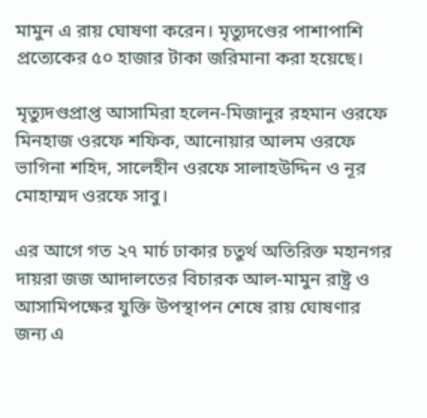মামুন এ রায় ঘোষণা করেন। মৃত্যুদণ্ডের পাশাপাশি প্রত্যেকের ৫০ হাজার টাকা জরিমানা করা হয়েছে।

মৃত্যুদণ্ডপ্রাপ্ত আসামিরা হলেন-মিজানুর রহমান ওরফে মিনহাজ ওরফে শফিক, আনোয়ার আলম ওরফে ভাগিনা শহিদ, সালেহীন ওরফে সালাহউদ্দিন ও নূর মোহাম্মদ ওরফে সাবু।

এর আগে গত ২৭ মার্চ ঢাকার চতুর্থ অতিরিক্ত মহানগর দায়রা জজ আদালতের বিচারক আল-মামুন রাষ্ট্র ও আসামিপক্ষের যুক্তি উপস্থাপন শেষে রায় ঘোষণার জন্য এ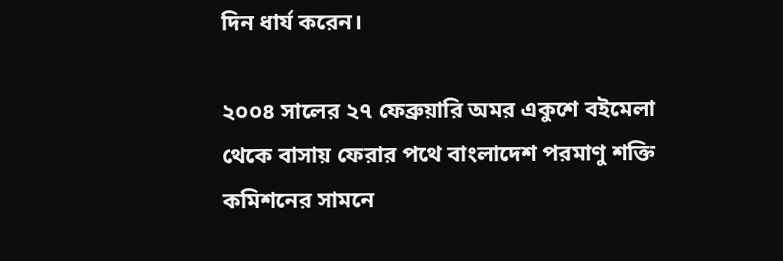দিন ধার্য করেন।

২০০৪ সালের ২৭ ফেব্রুয়ারি অমর একুশে বইমেলা থেকে বাসায় ফেরার পথে বাংলাদেশ পরমাণু শক্তি কমিশনের সামনে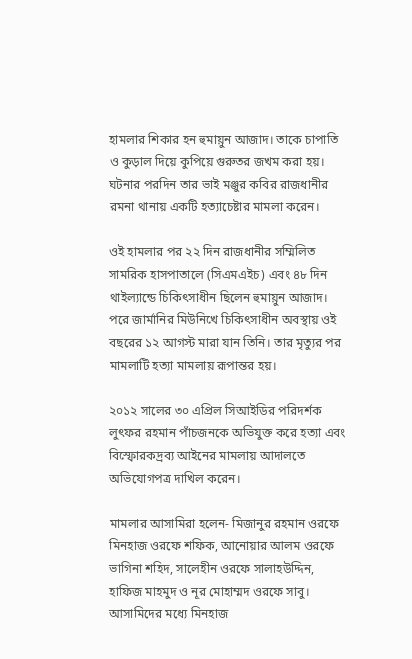হামলার শিকার হন হুমায়ুন আজাদ। তাকে চাপাতি ও কুড়াল দিয়ে কুপিয়ে গুরুতর জখম করা হয়। ঘটনার পরদিন তার ভাই মঞ্জুর কবির রাজধানীর রমনা থানায় একটি হত্যাচেষ্টার মামলা করেন।

ওই হামলার পর ২২ দিন রাজধানীর সম্মিলিত সামরিক হাসপাতালে (সিএমএইচ) এবং ৪৮ দিন থাইল্যান্ডে চিকিৎসাধীন ছিলেন হুমায়ুন আজাদ। পরে জার্মানির মিউনিখে চিকিৎসাধীন অবস্থায় ওই বছরের ১২ আগস্ট মারা যান তিনি। তার মৃত্যুর পর মামলাটি হত্যা মামলায় রূপান্তর হয়।

২০১২ সালের ৩০ এপ্রিল সিআইডির পরিদর্শক লুৎফর রহমান পাঁচজনকে অভিযুক্ত করে হত্যা এবং বিস্ফোরকদ্রব্য আইনের মামলায় আদালতে অভিযোগপত্র দাখিল করেন।

মামলার আসামিরা হলেন- মিজানুর রহমান ওরফে মিনহাজ ওরফে শফিক, আনোয়ার আলম ওরফে ভাগিনা শহিদ, সালেহীন ওরফে সালাহউদ্দিন, হাফিজ মাহমুদ ও নূর মোহাম্মদ ওরফে সাবু। আসামিদের মধ্যে মিনহাজ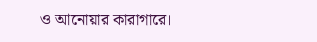ও আনোয়ার কারাগারে।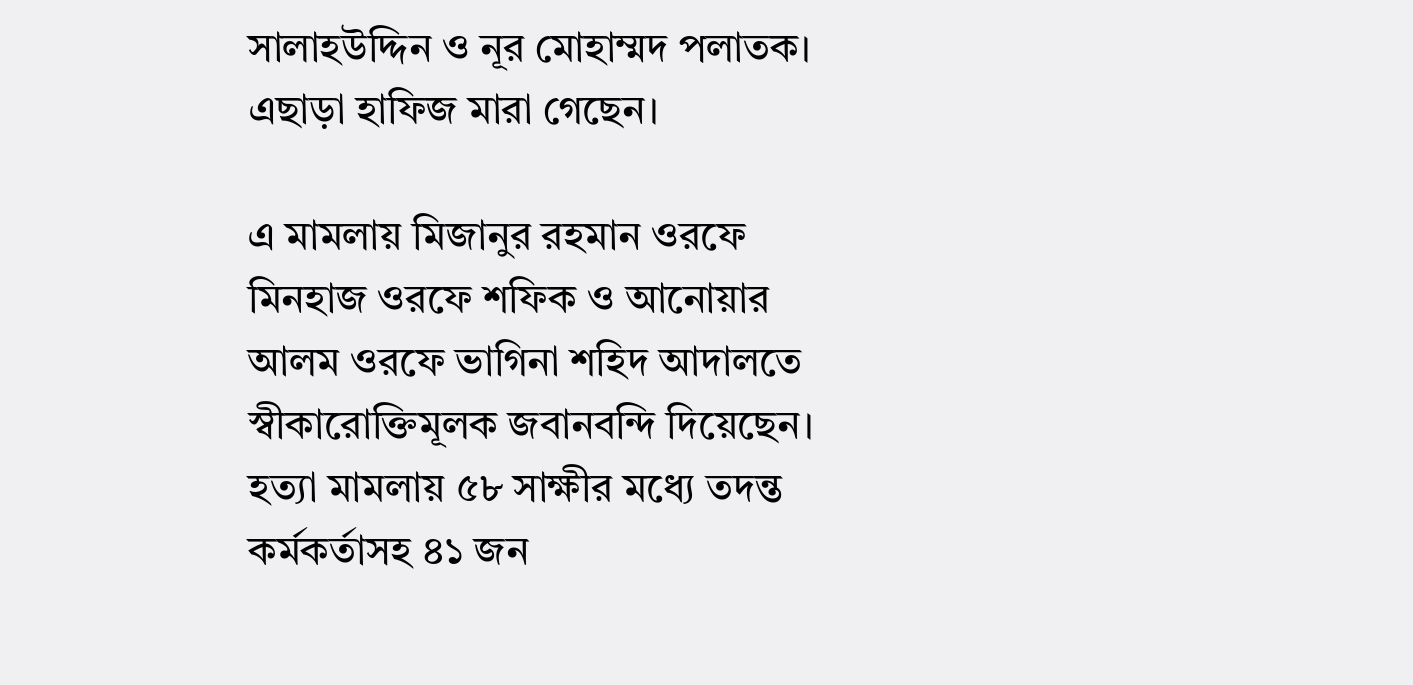সালাহউদ্দিন ও নূর মোহাম্মদ পলাতক। এছাড়া হাফিজ মারা গেছেন।

এ মামলায় মিজানুর রহমান ওরফে মিনহাজ ওরফে শফিক ও আনোয়ার আলম ওরফে ভাগিনা শহিদ আদালতে স্বীকারোক্তিমূলক জবানবন্দি দিয়েছেন। হত্যা মামলায় ৫৮ সাক্ষীর মধ্যে তদন্ত কর্মকর্তাসহ ৪১ জন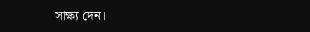সাক্ষ্য দেন।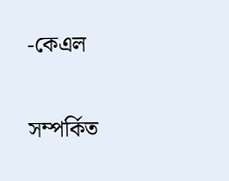-কেএল


সম্পর্কিত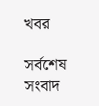খবর

সর্বশেষ সংবাদ